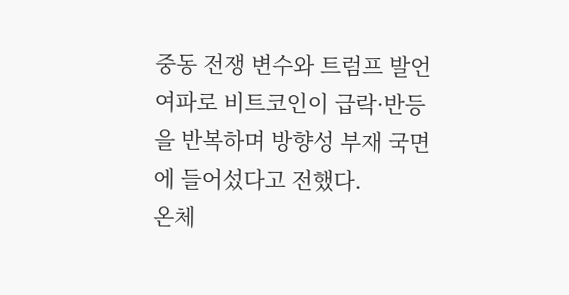중동 전쟁 변수와 트럼프 발언 여파로 비트코인이 급락·반등을 반복하며 방향성 부재 국면에 들어섰다고 전했다.
온체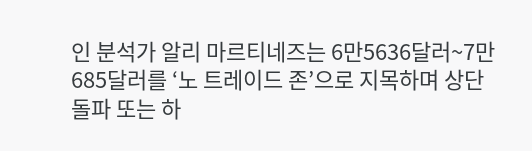인 분석가 알리 마르티네즈는 6만5636달러~7만685달러를 ‘노 트레이드 존’으로 지목하며 상단 돌파 또는 하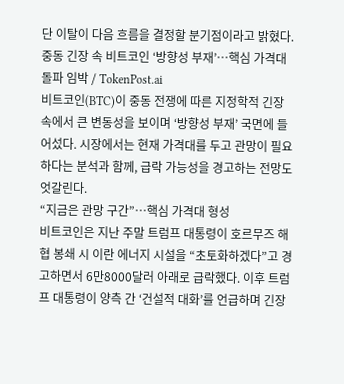단 이탈이 다음 흐름을 결정할 분기점이라고 밝혔다.
중동 긴장 속 비트코인 ‘방향성 부재’…핵심 가격대 돌파 임박 / TokenPost.ai
비트코인(BTC)이 중동 전쟁에 따른 지정학적 긴장 속에서 큰 변동성을 보이며 ‘방향성 부재’ 국면에 들어섰다. 시장에서는 현재 가격대를 두고 관망이 필요하다는 분석과 함께, 급락 가능성을 경고하는 전망도 엇갈린다.
“지금은 관망 구간”…핵심 가격대 형성
비트코인은 지난 주말 트럼프 대통령이 호르무즈 해협 봉쇄 시 이란 에너지 시설을 “초토화하겠다”고 경고하면서 6만8000달러 아래로 급락했다. 이후 트럼프 대통령이 양측 간 ‘건설적 대화’를 언급하며 긴장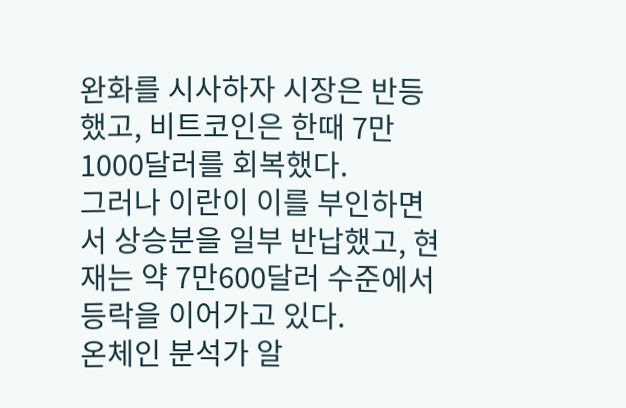완화를 시사하자 시장은 반등했고, 비트코인은 한때 7만1000달러를 회복했다.
그러나 이란이 이를 부인하면서 상승분을 일부 반납했고, 현재는 약 7만600달러 수준에서 등락을 이어가고 있다.
온체인 분석가 알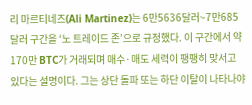리 마르티네즈(Ali Martinez)는 6만5636달러~7만685달러 구간을 ‘노 트레이드 존’으로 규정했다. 이 구간에서 약 170만 BTC가 거래되며 매수·매도 세력이 팽팽히 맞서고 있다는 설명이다. 그는 상단 돌파 또는 하단 이탈이 나타나야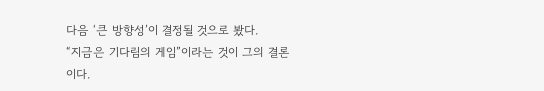다음 ‘큰 방향성’이 결정될 것으로 봤다.
“지금은 기다림의 게임”이라는 것이 그의 결론이다.